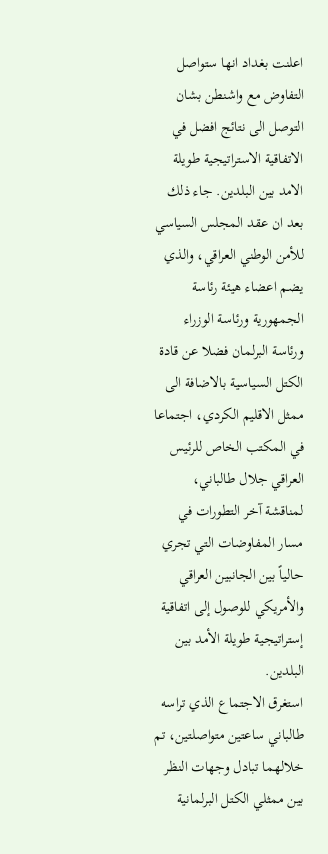اعلنت بغداد انها ستواصل التفاوض مع واشنطن بشان التوصل الى نتائج افضل في الاتفاقية الاستراتيجية طويلة الامد بين البلدين. جاء ذلك بعد ان عقد المجلس السياسي للأمن الوطني العراقي، والذي يضم اعضاء هيئة رئاسة الجمهورية ورئاسة الوزراء ورئاسة البرلمان فضلا عن قادة الكتل السياسية بالاضافة الى ممثل الاقليم الكردي، اجتماعا في المكتب الخاص للرئيس العراقي جلال طالباني، لمناقشة آخر التطورات في مسار المفاوضات التي تجري حالياً بين الجانبين العراقي والأمريكي للوصول إلى اتفاقية إستراتيجية طويلة الأمد بين البلدين.
استغرق الاجتماع الذي تراسه طالباني ساعتين متواصلتين، تم خلالهما تبادل وجهات النظر بين ممثلي الكتل البرلمانية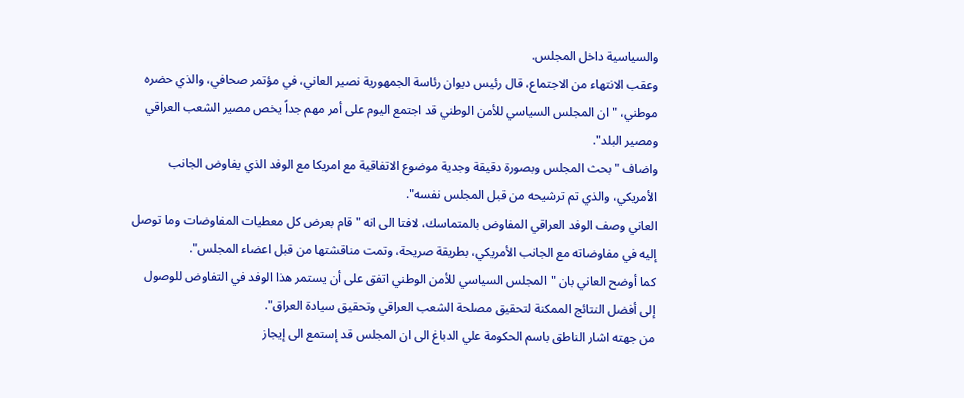والسياسية داخل المجلس.
وعقب الانتهاء من الاجتماع، قال رئيس ديوان رئاسة الجمهورية نصير العاني، في مؤتمر صحافي، والذي حضره موطني، "ان المجلس السياسي للأمن الوطني قد اجتمع اليوم على أمر مهم جداً يخص مصير الشعب العراقي ومصير البلد".
واضاف "بحث المجلس وبصورة دقيقة وجدية موضوع الاتفاقية مع امريكا مع الوفد الذي يفاوض الجانب الأمريكي، والذي تم ترشيحه من قبل المجلس نفسه".
العاني وصف الوفد العراقي المفاوض بالمتماسك، لافتا الى انه "قام بعرض كل معطيات المفاوضات وما توصل إليه في مفاوضاته مع الجانب الأمريكي، بطريقة صريحة، وتمت مناقشتها من قبل اعضاء المجلس".
كما أوضح العاني بان "المجلس السياسي للأمن الوطني اتفق على أن يستمر هذا الوفد في التفاوض للوصول إلى أفضل النتائج الممكنة لتحقيق مصلحة الشعب العراقي وتحقيق سيادة العراق".
من جهته اشار الناطق باسم الحكومة علي الدباغ الى ان المجلس قد إستمع الى إيجاز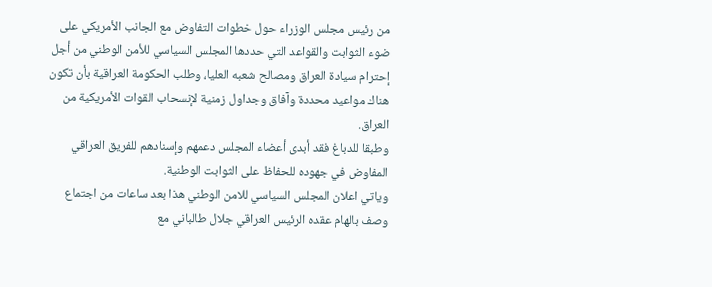من رئيس مجلس الوزراء حول خطوات التفاوض مع الجانب الأمريكي على ضوء الثوابت والقواعد التي حددها المجلس السياسي للأمن الوطني من أجل إحترام سيادة العراق ومصالح شعبه العليا، وطلب الحكومة العراقية بأن تكون هناك مواعيد محددة وآفاق وجداول زمنية لإنسحاب القوات الأمريكية من العراق.
وطبقا للدباغ فقد أبدى أعضاء المجلس دعمهم وإسنادهم للفريق العراقي المفاوض في جهوده للحفاظ على الثوابت الوطنية.
وياتي اعلان المجلس السياسي للامن الوطني هذا بعد ساعات من اجتماع وصف بالهام عقده الرئيس العراقي جلال طالباني مع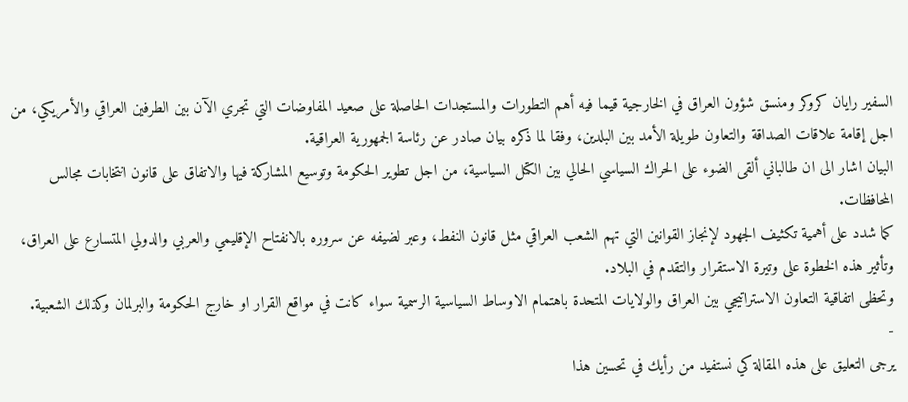السفير رايان كروكر ومنسق شؤون العراق في الخارجية قيما فيه أهم التطورات والمستجدات الحاصلة على صعيد المفاوضات التي تجري الآن بين الطرفين العراقي والأمريكي، من اجل إقامة علاقات الصداقة والتعاون طويلة الأمد بين البلدين، وفقا لما ذكره بيان صادر عن رئاسة الجمهورية العراقية.
البيان اشار الى ان طالباني ألقى الضوء على الحراك السياسي الحالي بين الكتل السياسية، من اجل تطوير الحكومة وتوسيع المشاركة فيها والاتفاق على قانون انتخابات مجالس المحافظات.
كما شدد على أهمية تكثيف الجهود لإنجاز القوانين التي تهم الشعب العراقي مثل قانون النفط، وعبر لضيفه عن سروره بالانفتاح الإقليمي والعربي والدولي المتسارع على العراق، وتأثير هذه الخطوة على وتيرة الاستقرار والتقدم في البلاد.
وتحظى اتفاقية التعاون الاستراتيجي بين العراق والولايات المتحدة باهتمام الاوساط السياسية الرسمية سواء كانت في مواقع القرار او خارج الحكومة والبرلمان وكذلك الشعبية.
-
يرجى التعليق على هذه المقالة كي نستفيد من رأيك في تحسين هذا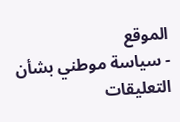الموقع
- سياسة موطني بشأن التعليقات